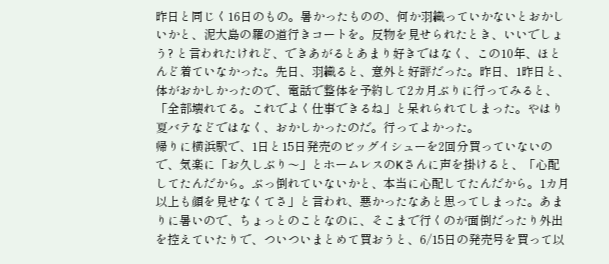昨日と同じく16日のもの。暑かったものの、何か羽織っていかないとおかしいかと、泥大島の羅の道行きコートを。反物を見せられたとき、いいでしょう? と言われたけれど、できあがるとあまり好きではなく、この10年、ほとんど着ていなかった。先日、羽織ると、意外と好評だった。昨日、1昨日と、体がおかしかったので、電話で整体を予約して2カ月ぶりに行ってみると、「全部壊れてる。これでよく仕事できるね」と呆れられてしまった。やはり夏バテなどではなく、おかしかったのだ。行ってよかった。
帰りに横浜駅で、1日と15日発売のビッグイシューを2回分買っていないので、気楽に「お久しぶり〜」とホームレスのKさんに声を掛けると、「心配してたんだから。ぶっ倒れていないかと、本当に心配してたんだから。1カ月以上も顔を見せなくてさ」と言われ、悪かったなあと思ってしまった。あまりに暑いので、ちょっとのことなのに、そこまで行くのが面倒だったり外出を控えていたりで、ついついまとめて買おうと、6/15日の発売号を買って以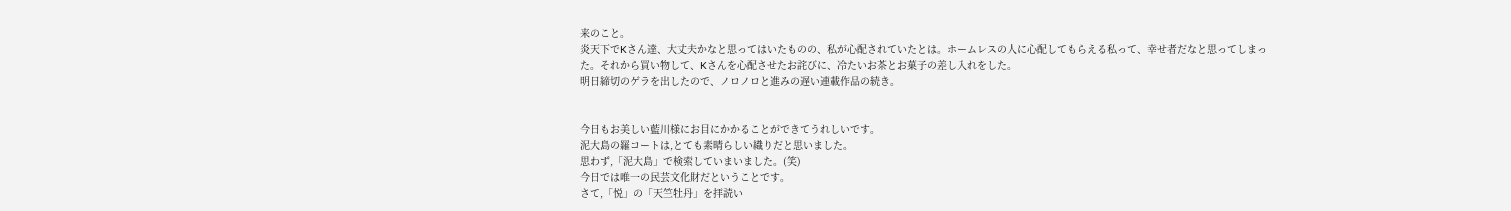来のこと。
炎天下でKさん達、大丈夫かなと思ってはいたものの、私が心配されていたとは。ホームレスの人に心配してもらえる私って、幸せ者だなと思ってしまった。それから買い物して、Kさんを心配させたお詫びに、冷たいお茶とお菓子の差し入れをした。
明日締切のゲラを出したので、ノロノロと進みの遅い連載作品の続き。


今日もお美しい藍川様にお目にかかることができてうれしいです。
泥大島の羅コートは,とても素晴らしい織りだと思いました。
思わず,「泥大島」で検索していまいました。(笑)
今日では唯一の民芸文化財だということです。
さて,「悦」の「天竺牡丹」を拝読い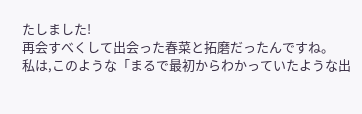たしました!
再会すべくして出会った春菜と拓磨だったんですね。
私は,このような「まるで最初からわかっていたような出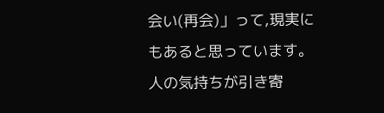会い(再会)」って,現実にもあると思っています。
人の気持ちが引き寄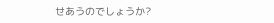せあうのでしょうか?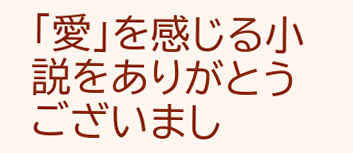「愛」を感じる小説をありがとうございまし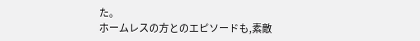た。
ホームレスの方とのエピソードも,素敵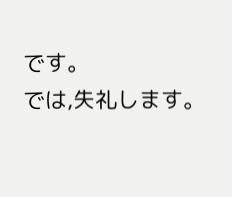です。
では,失礼します。